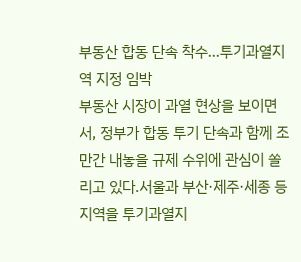부동산 합동 단속 착수…투기과열지역 지정 임박
부동산 시장이 과열 현상을 보이면서, 정부가 합동 투기 단속과 함께 조만간 내놓을 규제 수위에 관심이 쏠리고 있다.서울과 부산·제주·세종 등 지역을 투기과열지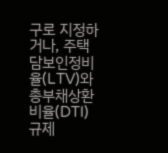구로 지정하거나, 주택담보인정비율(LTV)와 총부채상환비율(DTI) 규제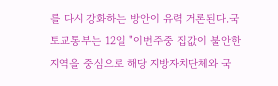를 다시 강화하는 방안이 유력 거론된다.국토교통부는 12일 "이번주중 집값이 불안한 지역을 중심으로 해당 지방자치단체와 국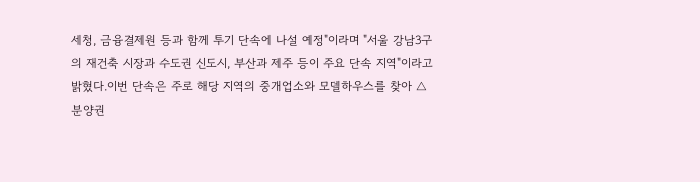세청, 금융결제원 등과 함께 투기 단속에 나설 예정"이라며 "서울 강남3구의 재건축 시장과 수도권 신도시, 부산과 제주 등이 주요 단속 지역"이라고 밝혔다.이번 단속은 주로 해당 지역의 중개업소와 모델하우스를 찾아 △분양권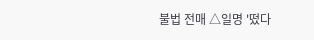불법 전매 △일명 '떴다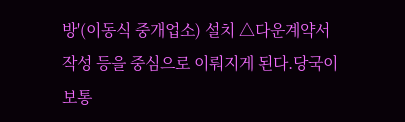방'(이동식 중개업소) 설치 △다운계약서 작성 등을 중심으로 이뤄지게 된다.당국이 보통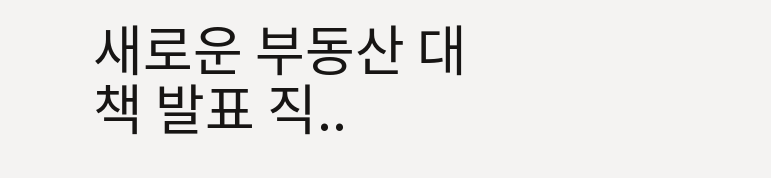새로운 부동산 대책 발표 직..